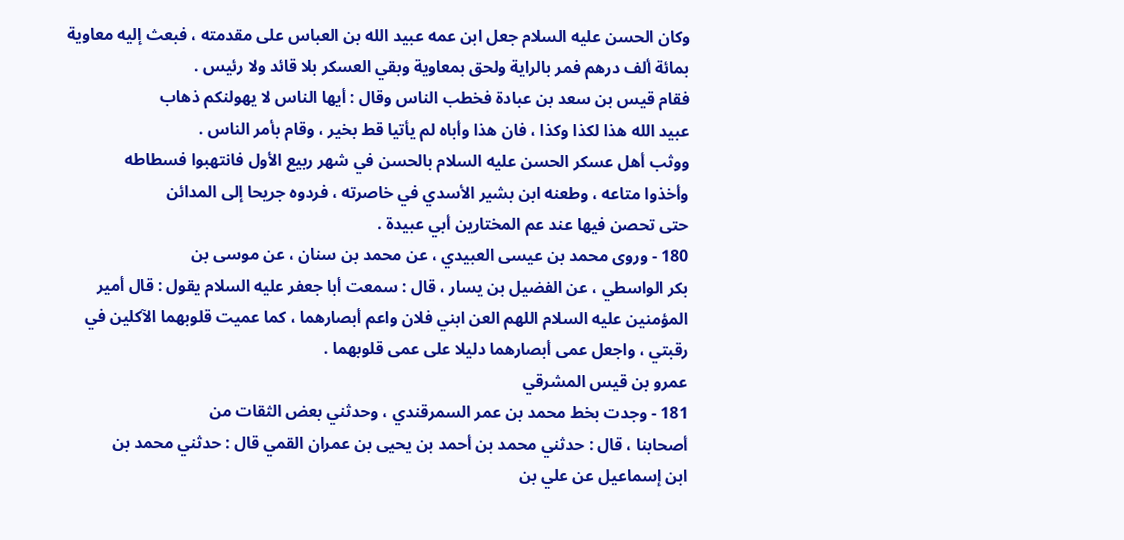وكان الحسن عليه السلام جعل ابن عمه عبيد الله بن العباس على مقدمته ، فبعث إليه معاوية
بمائة ألف درهم فمر بالراية ولحق بمعاوية وبقي العسكر بلا قائد ولا رئيس .
فقام قيس بن سعد بن عبادة فخطب الناس وقال : أيها الناس لا يهولنكم ذهاب
عبيد الله هذا لكذا وكذا ، فان هذا وأباه لم يأتيا قط بخير ، وقام بأمر الناس .
ووثب أهل عسكر الحسن عليه السلام بالحسن في شهر ربيع الأول فانتهبوا فسطاطه
وأخذوا متاعه ، وطعنه ابن بشير الأسدي في خاصرته ، فردوه جريحا إلى المدائن
حتى تحصن فيها عند عم المختارين أبي عبيدة .
180 - وروى محمد بن عيسى العبيدي ، عن محمد بن سنان ، عن موسى بن
بكر الواسطي ، عن الفضيل بن يسار ، قال : سمعت أبا جعفر عليه السلام يقول : قال أمير
المؤمنين عليه السلام اللهم العن ابني فلان واعم أبصارهما ، كما عميت قلوبهما الآكلين في
رقبتي ، واجعل عمى أبصارهما دليلا على عمى قلوبهما .
عمرو بن قيس المشرقي
181 - وجدت بخط محمد بن عمر السمرقندي ، وحدثني بعض الثقات من
أصحابنا ، قال : حدثني محمد بن أحمد بن يحيى بن عمران القمي قال : حدثني محمد بن
ابن إسماعيل عن علي بن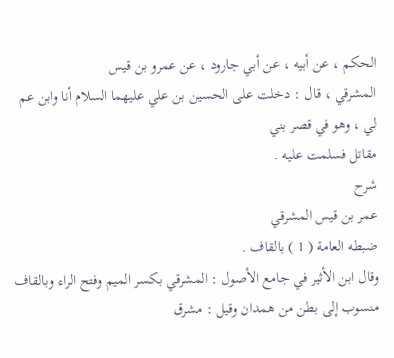الحكم ، عن أبيه ، عن أبي جارود ، عن عمرو بن قيس
المشرقي ، قال : دخلت على الحسين بن علي عليهما السلام أنا وابن عم لي ، وهو في قصر بني
مقاتل فسلمت عليه .
شرح
عمر بن قيس المشرقي
ضبطه العامة ( 1 ) بالقاف .
وقال ابن الأثير في جامع الأصول : المشرقي بكسر الميم وفتح الراء وبالقاف
منسوب إلى بطن من همدان وقيل : مشرق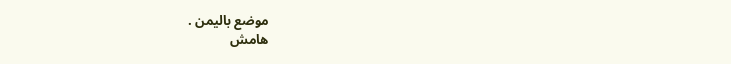موضع باليمن .
هامش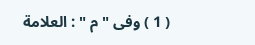( 1 ) وفى " م " : العلامة